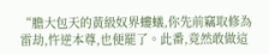“膽大包天的黃級奴界螻蟻,你先前竊取修為雷劫,忤逆本尊,也便罷了。此番,竟然敢做這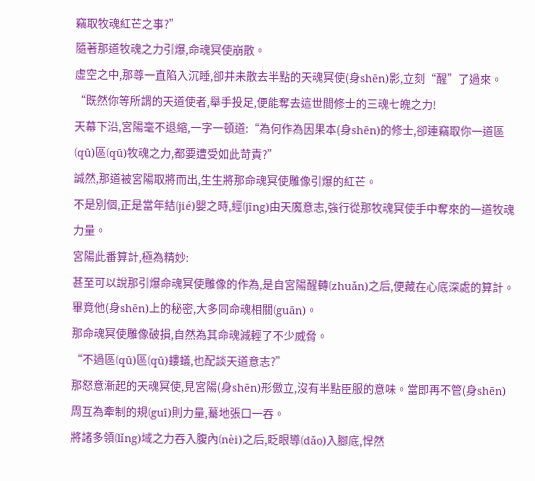竊取牧魂紅芒之事?”
隨著那道牧魂之力引爆,命魂冥使崩散。
虛空之中,那尊一直陷入沉睡,卻并未散去半點的天魂冥使(身shēn)影,立刻“醒”了過來。
“既然你等所謂的天道使者,舉手投足,便能奪去這世間修士的三魂七魄之力!
天幕下沿,宮陽毫不退縮,一字一頓道:“為何作為因果本(身shēn)的修士,卻連竊取你一道區(qū)區(qū)牧魂之力,都要遭受如此苛責?”
誠然,那道被宮陽取將而出,生生將那命魂冥使雕像引爆的紅芒。
不是別個,正是當年結(jié)嬰之時,經(jīng)由天魔意志,強行從那牧魂冥使手中奪來的一道牧魂力量。
宮陽此番算計,極為精妙:
甚至可以說那引爆命魂冥使雕像的作為,是自宮陽醒轉(zhuǎn)之后,便藏在心底深處的算計。
畢竟他(身shēn)上的秘密,大多同命魂相關(guān)。
那命魂冥使雕像破損,自然為其命魂減輕了不少威脅。
“不過區(qū)區(qū)螻蟻,也配談天道意志?”
那怒意漸起的天魂冥使,見宮陽(身shēn)形傲立,沒有半點臣服的意味。當即再不管(身shēn)周互為牽制的規(guī)則力量,驀地張口一吞。
將諸多領(lǐng)域之力吞入腹內(nèi)之后,眨眼導(dǎo)入腳底,悍然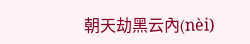朝天劫黑云內(nèi)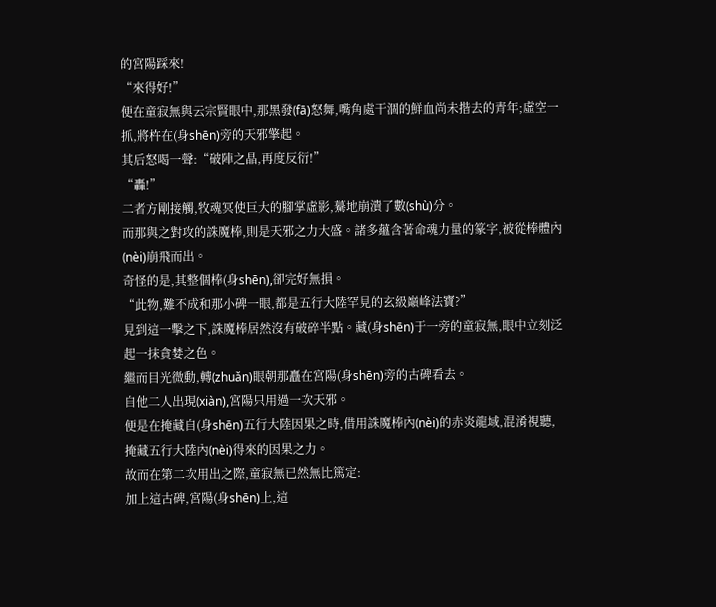的宮陽踩來!
“來得好!”
便在童寂無與云宗賢眼中,那黑發(fā)怒舞,嘴角處干涸的鮮血尚未揩去的青年;虛空一抓,將杵在(身shēn)旁的天邪擎起。
其后怒喝一聲:“破陣之晶,再度反衍!”
“轟!”
二者方剛接觸,牧魂冥使巨大的腳掌虛影,驀地崩潰了數(shù)分。
而那與之對攻的誅魔棒,則是天邪之力大盛。諸多蘊含著命魂力量的篆字,被從棒體內(nèi)崩飛而出。
奇怪的是,其整個棒(身shēn),卻完好無損。
“此物,難不成和那小碑一眼,都是五行大陸罕見的玄級巔峰法寶?”
見到這一擊之下,誅魔棒居然沒有破碎半點。藏(身shēn)于一旁的童寂無,眼中立刻泛起一抹貪婪之色。
繼而目光微動,轉(zhuǎn)眼朝那矗在宮陽(身shēn)旁的古碑看去。
自他二人出現(xiàn),宮陽只用過一次天邪。
便是在掩藏自(身shēn)五行大陸因果之時,借用誅魔棒內(nèi)的赤炎龍域,混淆視聽,掩藏五行大陸內(nèi)得來的因果之力。
故而在第二次用出之際,童寂無已然無比篤定:
加上這古碑,宮陽(身shēn)上,這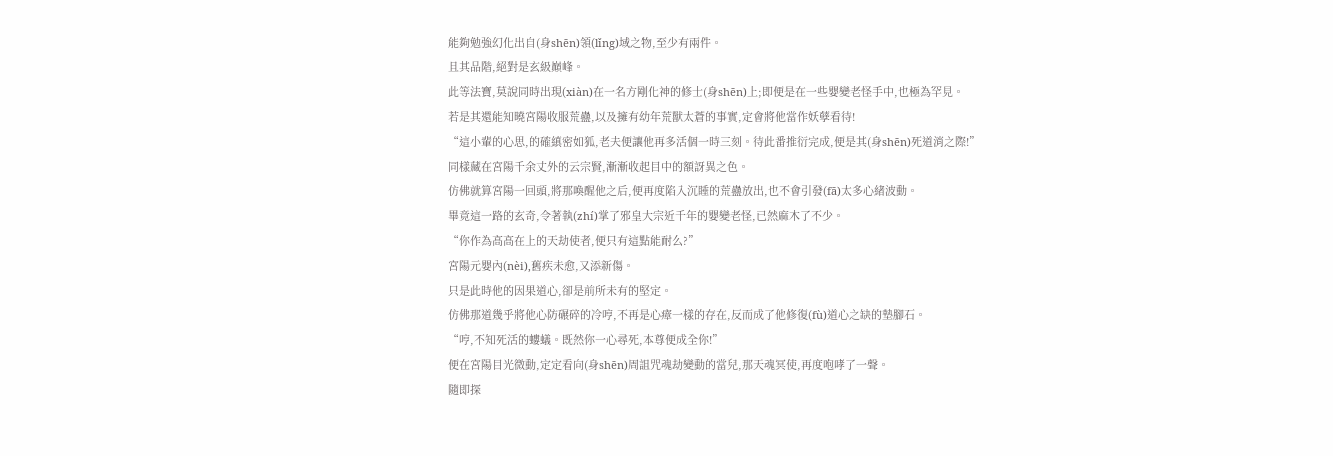能夠勉強幻化出自(身shēn)領(lǐng)域之物,至少有兩件。
且其品階,絕對是玄級巔峰。
此等法寶,莫說同時出現(xiàn)在一名方剛化神的修士(身shēn)上;即便是在一些嬰變老怪手中,也極為罕見。
若是其還能知曉宮陽收服荒蠱,以及擁有幼年荒獸太蒼的事實,定會將他當作妖孽看待!
“這小輩的心思,的確縝密如狐,老夫便讓他再多活個一時三刻。待此番推衍完成,便是其(身shēn)死道消之際!”
同樣藏在宮陽千余丈外的云宗賢,漸漸收起目中的額訝異之色。
仿佛就算宮陽一回頭,將那喚醒他之后,便再度陷入沉睡的荒蠱放出,也不會引發(fā)太多心緒波動。
畢竟這一路的玄奇,令著執(zhí)掌了邪皇大宗近千年的嬰變老怪,已然麻木了不少。
“你作為高高在上的天劫使者,便只有這點能耐么?”
宮陽元嬰內(nèi),舊疾未愈,又添新傷。
只是此時他的因果道心,卻是前所未有的堅定。
仿佛那道幾乎將他心防碾碎的冷哼,不再是心瘴一樣的存在,反而成了他修復(fù)道心之缺的墊腳石。
“哼,不知死活的螻蟻。既然你一心尋死,本尊便成全你!”
便在宮陽目光微動,定定看向(身shēn)周詛咒魂劫變動的當兒,那天魂冥使,再度咆哮了一聲。
隨即探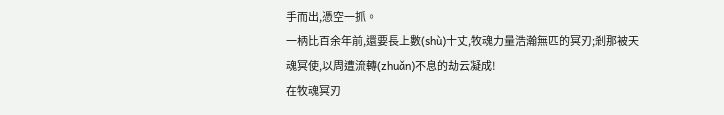手而出,憑空一抓。
一柄比百余年前,還要長上數(shù)十丈,牧魂力量浩瀚無匹的冥刃;剎那被天魂冥使,以周遭流轉(zhuǎn)不息的劫云凝成!
在牧魂冥刃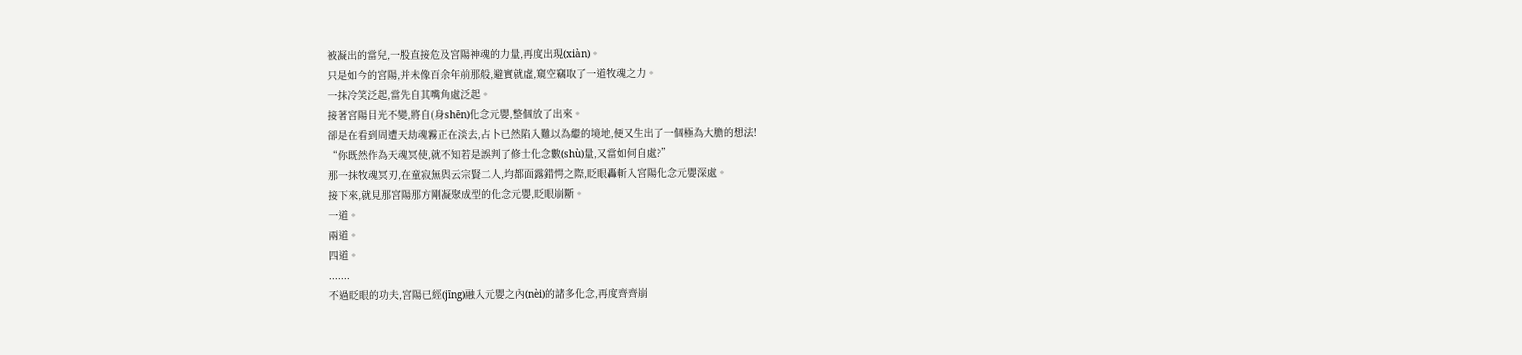被凝出的當兒,一股直接危及宮陽神魂的力量,再度出現(xiàn)。
只是如今的宮陽,并未像百余年前那般,避實就虛,窺空竊取了一道牧魂之力。
一抹冷笑泛起,當先自其嘴角處泛起。
接著宮陽目光不變,將自(身shēn)化念元嬰,整個放了出來。
卻是在看到周遭天劫魂霧正在淡去,占卜已然陷入難以為繼的境地,便又生出了一個極為大膽的想法!
“你既然作為天魂冥使,就不知若是誤判了修士化念數(shù)量,又當如何自處?”
那一抹牧魂冥刃,在童寂無與云宗賢二人,均都面露錯愕之際,眨眼轟斬入宮陽化念元嬰深處。
接下來,就見那宮陽那方剛凝聚成型的化念元嬰,眨眼崩斷。
一道。
兩道。
四道。
.......
不過眨眼的功夫,宮陽已經(jīng)融入元嬰之內(nèi)的諸多化念,再度齊齊崩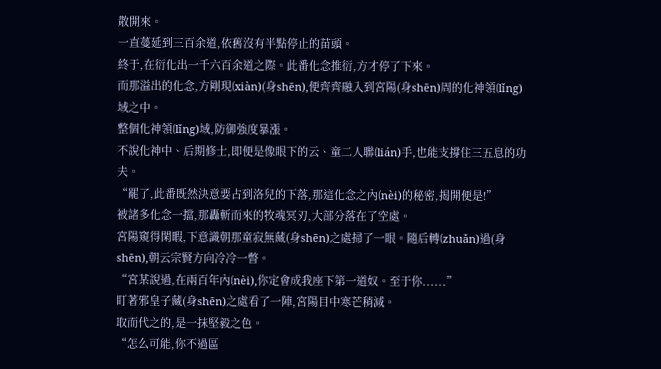散開來。
一直蔓延到三百余道,依舊沒有半點停止的苗頭。
終于,在衍化出一千六百余道之際。此番化念推衍,方才停了下來。
而那溢出的化念,方剛現(xiàn)(身shēn),便齊齊融入到宮陽(身shēn)周的化神領(lǐng)域之中。
整個化神領(lǐng)域,防御強度暴漲。
不說化神中、后期修士,即便是像眼下的云、童二人聯(lián)手,也能支撐住三五息的功夫。
“罷了,此番既然決意要占到洛兒的下落,那這化念之內(nèi)的秘密,揭開便是!”
被諸多化念一擋,那轟斬而來的牧魂冥刃,大部分落在了空處。
宮陽窺得閑暇,下意識朝那童寂無藏(身shēn)之處掃了一眼。隨后轉(zhuǎn)過(身shēn),朝云宗賢方向冷冷一瞥。
“宮某說過,在兩百年內(nèi),你定會成我座下第一道奴。至于你......”
盯著邪皇子藏(身shēn)之處看了一陣,宮陽目中寒芒稍減。
取而代之的,是一抹堅毅之色。
“怎么可能,你不過區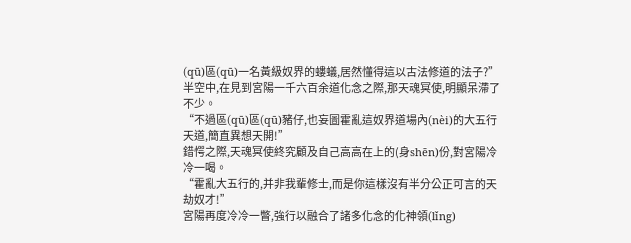(qū)區(qū)一名黃級奴界的螻蟻,居然懂得這以古法修道的法子?”
半空中,在見到宮陽一千六百余道化念之際,那天魂冥使,明顯呆滯了不少。
“不過區(qū)區(qū)豬仔,也妄圖霍亂這奴界道場內(nèi)的大五行天道,簡直異想天開!”
錯愕之際,天魂冥使終究顧及自己高高在上的(身shēn)份,對宮陽冷冷一喝。
“霍亂大五行的,并非我輩修士,而是你這樣沒有半分公正可言的天劫奴才!”
宮陽再度冷冷一瞥,強行以融合了諸多化念的化神領(lǐng)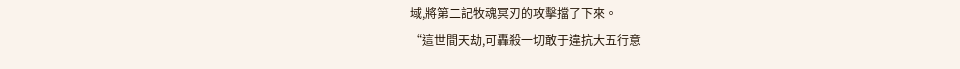域,將第二記牧魂冥刃的攻擊擋了下來。
“這世間天劫,可轟殺一切敢于違抗大五行意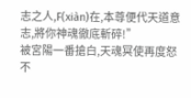志之人,F(xiàn)在,本尊便代天道意志,將你神魂徹底斬碎!”
被宮陽一番搶白,天魂冥使再度怒不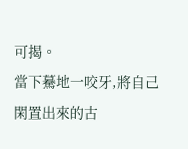可揭。
當下驀地一咬牙,將自己閑置出來的古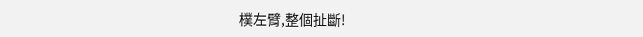樸左臂,整個扯斷!